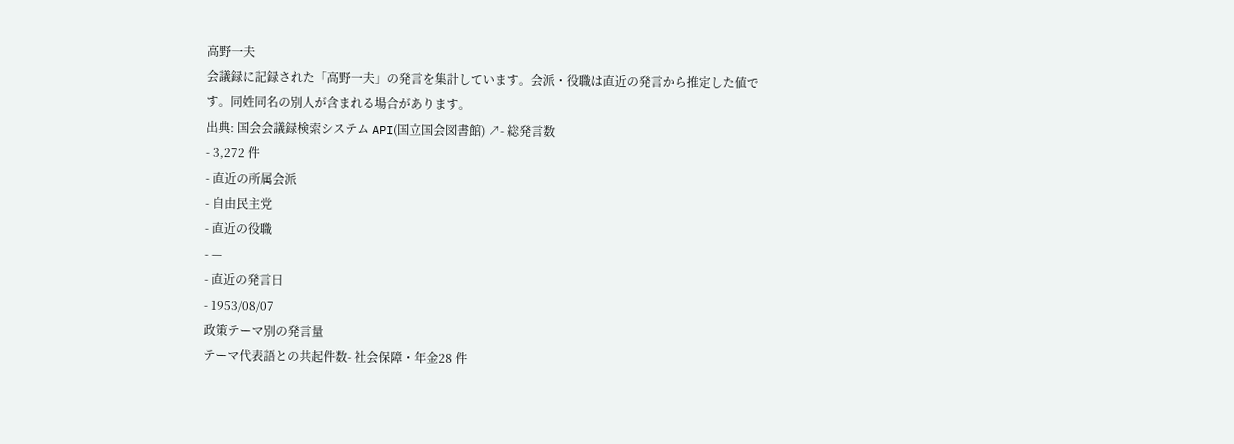高野一夫
会議録に記録された「高野一夫」の発言を集計しています。会派・役職は直近の発言から推定した値です。同姓同名の別人が含まれる場合があります。
出典: 国会会議録検索システム API(国立国会図書館) ↗- 総発言数
- 3,272 件
- 直近の所属会派
- 自由民主党
- 直近の役職
- —
- 直近の発言日
- 1953/08/07
政策テーマ別の発言量
テーマ代表語との共起件数- 社会保障・年金28 件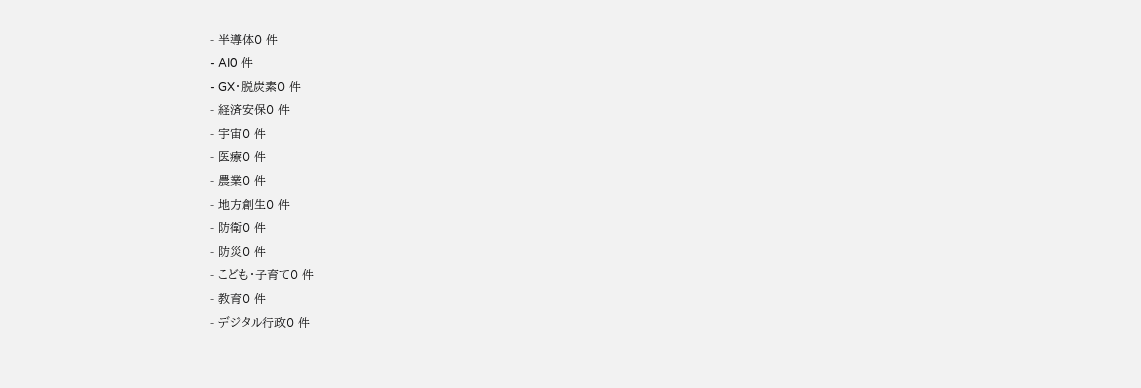- 半導体0 件
- AI0 件
- GX・脱炭素0 件
- 経済安保0 件
- 宇宙0 件
- 医療0 件
- 農業0 件
- 地方創生0 件
- 防衛0 件
- 防災0 件
- こども・子育て0 件
- 教育0 件
- デジタル行政0 件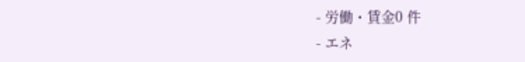- 労働・賃金0 件
- エネ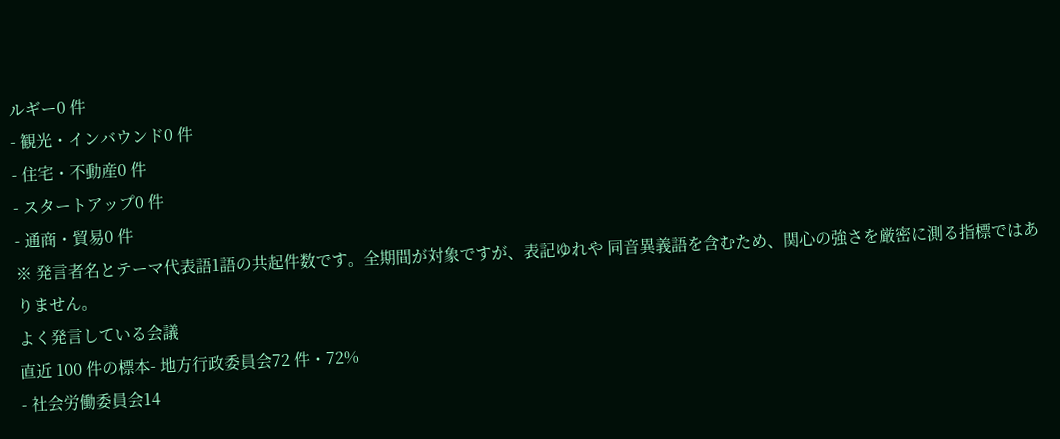ルギー0 件
- 観光・インバウンド0 件
- 住宅・不動産0 件
- スタートアップ0 件
- 通商・貿易0 件
※ 発言者名とテーマ代表語1語の共起件数です。全期間が対象ですが、表記ゆれや 同音異義語を含むため、関心の強さを厳密に測る指標ではありません。
よく発言している会議
直近 100 件の標本- 地方行政委員会72 件・72%
- 社会労働委員会14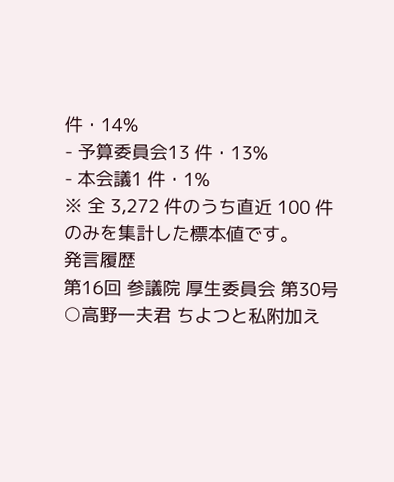件・14%
- 予算委員会13 件・13%
- 本会議1 件・1%
※ 全 3,272 件のうち直近 100 件のみを集計した標本値です。
発言履歴
第16回 参議院 厚生委員会 第30号
○高野一夫君 ちよつと私附加え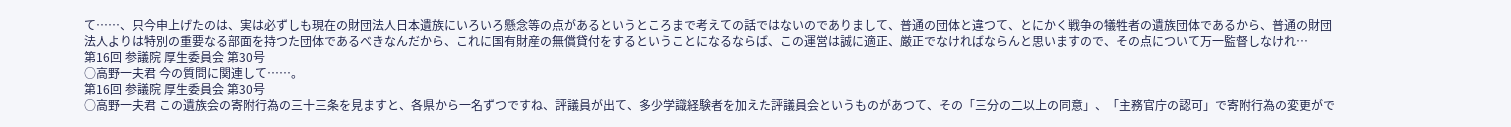て……、只今申上げたのは、実は必ずしも現在の財団法人日本遺族にいろいろ懸念等の点があるというところまで考えての話ではないのでありまして、普通の団体と違つて、とにかく戦争の犠牲者の遺族団体であるから、普通の財団法人よりは特別の重要なる部面を持つた団体であるべきなんだから、これに国有財産の無償貸付をするということになるならば、この運営は誠に適正、厳正でなければならんと思いますので、その点について万一監督しなけれ…
第16回 参議院 厚生委員会 第30号
○高野一夫君 今の質問に関連して……。
第16回 参議院 厚生委員会 第30号
○高野一夫君 この遺族会の寄附行為の三十三条を見ますと、各県から一名ずつですね、評議員が出て、多少学識経験者を加えた評議員会というものがあつて、その「三分の二以上の同意」、「主務官庁の認可」で寄附行為の変更がで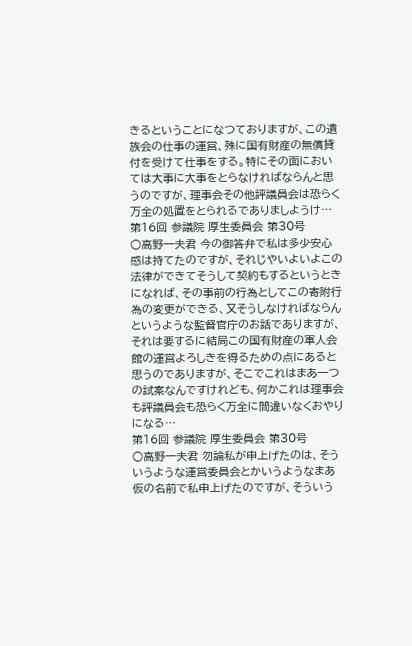きるということになつておりますが、この遺族会の仕事の運営、殊に国有財産の無償貸付を受けて仕事をする。特にその面においては大事に大事をとらなければならんと思うのですが、理事会その他評議員会は恐らく万全の処置をとられるでありましようけ…
第16回 参議院 厚生委員会 第30号
○高野一夫君 今の御答弁で私は多少安心感は持てたのですが、それじやいよいよこの法律ができてそうして契約もするというときになれば、その事前の行為としてこの寄附行為の変更ができる、又そうしなければならんというような監督官庁のお話でありますが、それは要するに結局この国有財産の軍人会館の運営よろしきを得るための点にあると思うのでありますが、そこでこれはまあ一つの試案なんですけれども、何かこれは理事会も評議員会も恐らく万全に間違いなくおやりになる…
第16回 参議院 厚生委員会 第30号
○高野一夫君 勿論私が申上げたのは、そういうような運営委員会とかいうようなまあ仮の名前で私申上げたのですが、そういう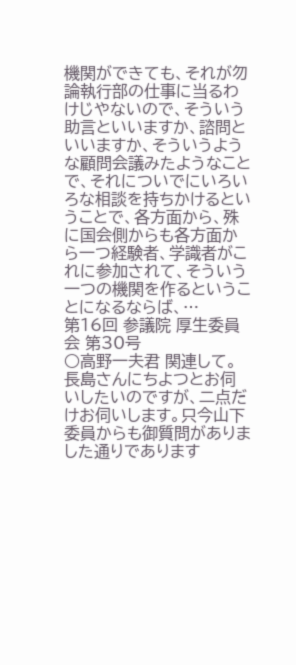機関ができても、それが勿論執行部の仕事に当るわけじやないので、そういう助言といいますか、諮問といいますか、そういうような顧問会議みたようなことで、それについでにいろいろな相談を持ちかけるということで、各方面から、殊に国会側からも各方面から一つ経験者、学識者がこれに参加されて、そういう一つの機関を作るということになるならば、…
第16回 参議院 厚生委員会 第30号
○高野一夫君 関連して。長島さんにちよつとお伺いしたいのですが、二点だけお伺いします。只今山下委員からも御質問がありました通りであります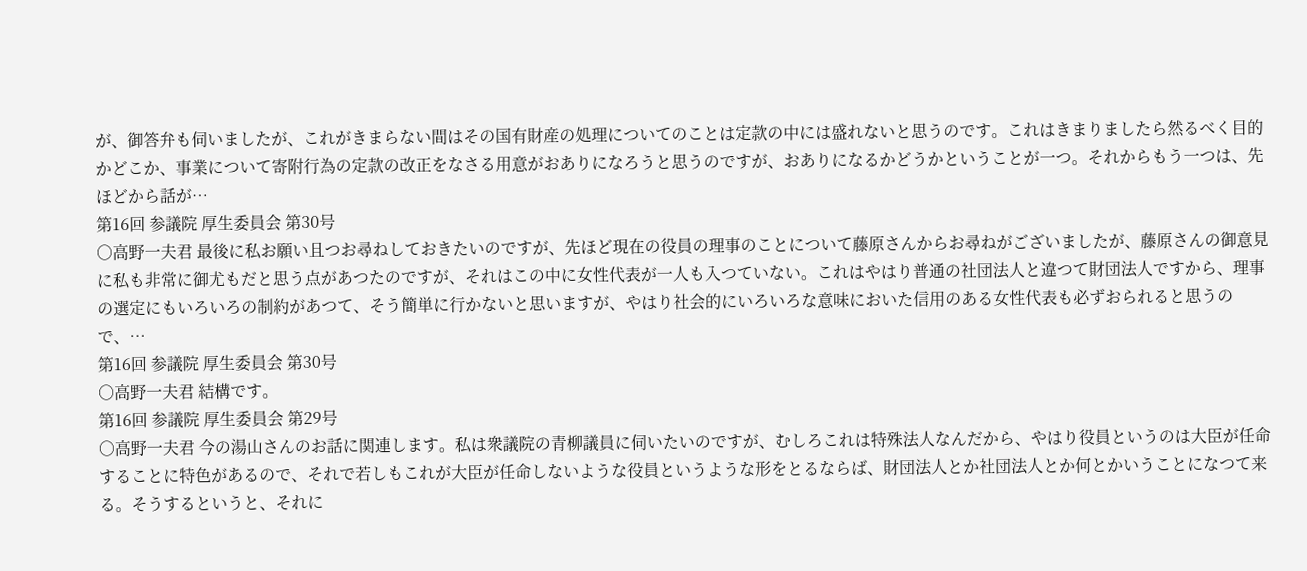が、御答弁も伺いましたが、これがきまらない間はその国有財産の処理についてのことは定款の中には盛れないと思うのです。これはきまりましたら然るべく目的かどこか、事業について寄附行為の定款の改正をなさる用意がおありになろうと思うのですが、おありになるかどうかということが一つ。それからもう一つは、先ほどから話が…
第16回 参議院 厚生委員会 第30号
○高野一夫君 最後に私お願い且つお尋ねしておきたいのですが、先ほど現在の役員の理事のことについて藤原さんからお尋ねがございましたが、藤原さんの御意見に私も非常に御尤もだと思う点があつたのですが、それはこの中に女性代表が一人も入つていない。これはやはり普通の社団法人と違つて財団法人ですから、理事の選定にもいろいろの制約があつて、そう簡単に行かないと思いますが、やはり社会的にいろいろな意味においた信用のある女性代表も必ずおられると思うので、…
第16回 参議院 厚生委員会 第30号
○高野一夫君 結構です。
第16回 参議院 厚生委員会 第29号
○高野一夫君 今の湯山さんのお話に関連します。私は衆議院の青柳議員に伺いたいのですが、むしろこれは特殊法人なんだから、やはり役員というのは大臣が任命することに特色があるので、それで若しもこれが大臣が任命しないような役員というような形をとるならば、財団法人とか社団法人とか何とかいうことになつて来る。そうするというと、それに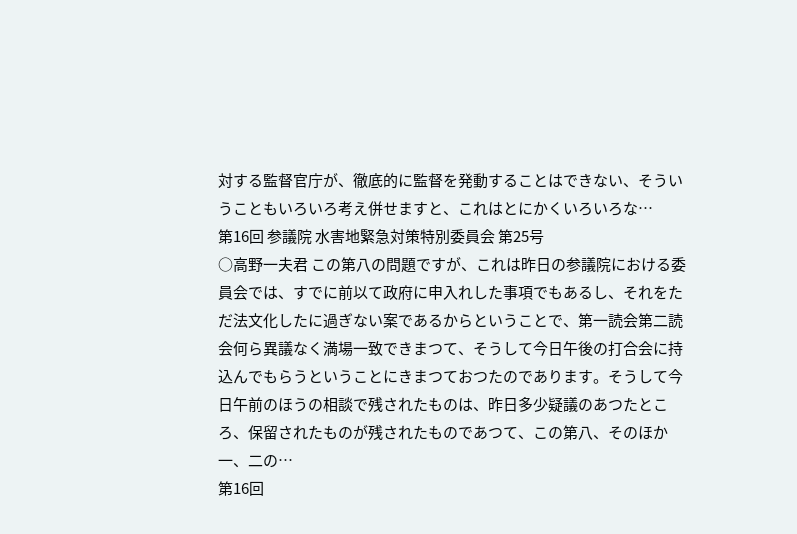対する監督官庁が、徹底的に監督を発動することはできない、そういうこともいろいろ考え併せますと、これはとにかくいろいろな…
第16回 参議院 水害地緊急対策特別委員会 第25号
○高野一夫君 この第八の問題ですが、これは昨日の参議院における委員会では、すでに前以て政府に申入れした事項でもあるし、それをただ法文化したに過ぎない案であるからということで、第一読会第二読会何ら異議なく満場一致できまつて、そうして今日午後の打合会に持込んでもらうということにきまつておつたのであります。そうして今日午前のほうの相談で残されたものは、昨日多少疑議のあつたところ、保留されたものが残されたものであつて、この第八、そのほか一、二の…
第16回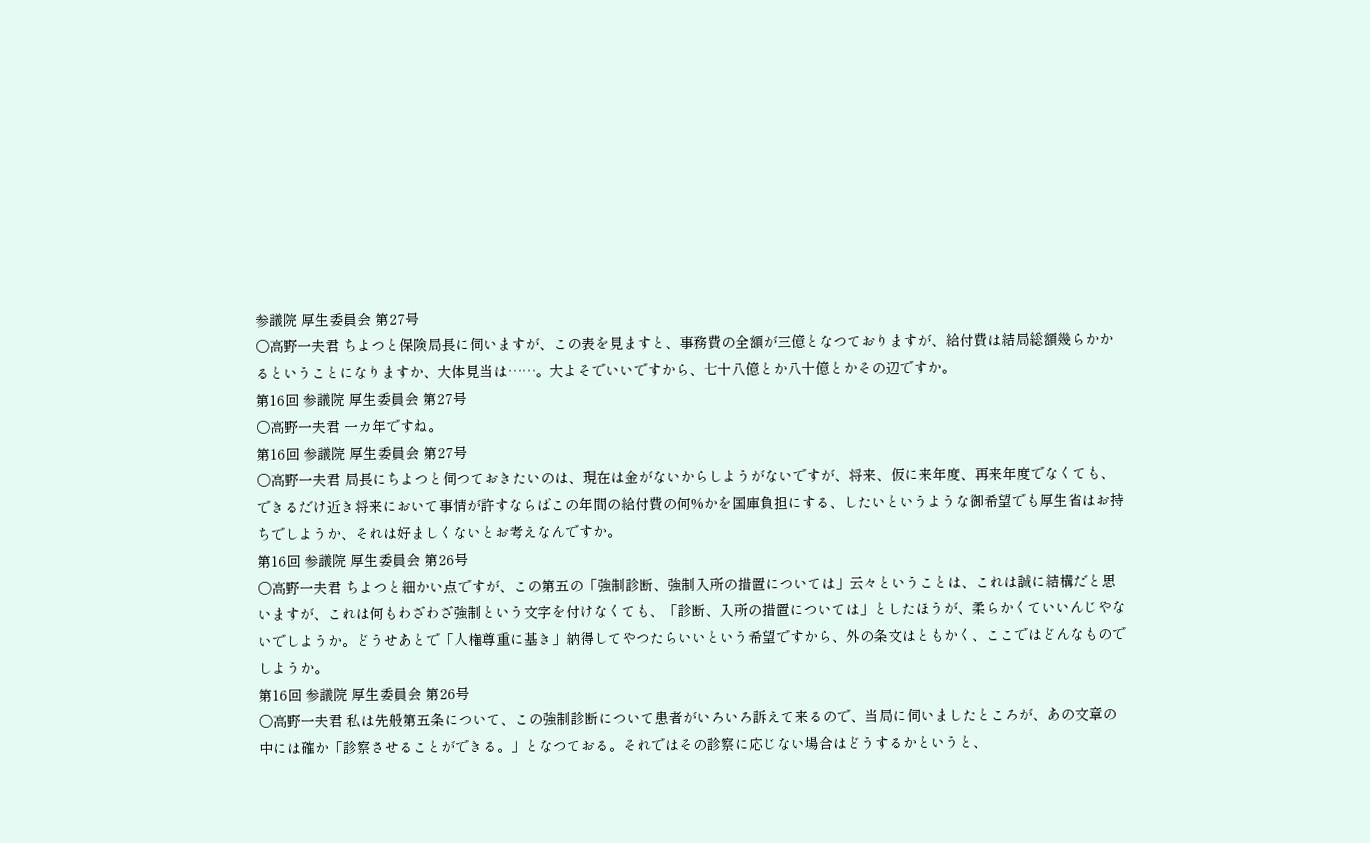参議院 厚生委員会 第27号
○高野一夫君 ちよつと保険局長に伺いますが、この表を見ますと、事務費の全額が三億となつておりますが、給付費は結局総額幾らかかるということになりますか、大体見当は……。大よそでいいですから、七十八億とか八十億とかその辺ですか。
第16回 参議院 厚生委員会 第27号
○高野一夫君 一カ年ですね。
第16回 参議院 厚生委員会 第27号
○高野一夫君 局長にちよつと伺つておきたいのは、現在は金がないからしようがないですが、将来、仮に来年度、再来年度でなくても、できるだけ近き将来において事情が許すならばこの年間の給付費の何%かを国庫負担にする、したいというような御希望でも厚生省はお持ちでしようか、それは好ましくないとお考えなんですか。
第16回 参議院 厚生委員会 第26号
○高野一夫君 ちよつと細かい点ですが、この第五の「強制診断、強制入所の措置については」云々ということは、これは誠に結構だと思いますが、これは何もわざわざ強制という文字を付けなくても、「診断、入所の措置については」としたほうが、柔らかくていいんじやないでしようか。どうせあとで「人権尊重に基き」納得してやつたらいいという希望ですから、外の条文はともかく、ここではどんなものでしようか。
第16回 参議院 厚生委員会 第26号
○高野一夫君 私は先般第五条について、この強制診断について患者がいろいろ訴えて来るので、当局に伺いましたところが、あの文章の中には確か「診察させることができる。」となつておる。それではその診察に応じない場合はどうするかというと、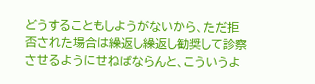どうすることもしようがないから、ただ拒否された場合は繰返し繰返し勧奨して診察させるようにせねばならんと、こういうよ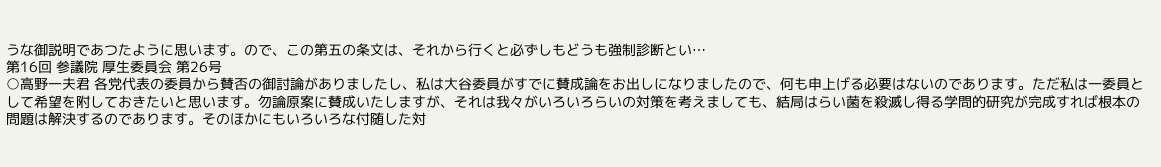うな御説明であつたように思います。ので、この第五の条文は、それから行くと必ずしもどうも強制診断とい…
第16回 参議院 厚生委員会 第26号
○高野一夫君 各党代表の委員から賛否の御討論がありましたし、私は大谷委員がすでに賛成論をお出しになりましたので、何も申上げる必要はないのであります。ただ私は一委員として希望を附しておきたいと思います。勿論原案に賛成いたしますが、それは我々がいろいろらいの対策を考えましても、結局はらい菌を殺滅し得る学問的研究が完成すれば根本の問題は解決するのであります。そのほかにもいろいろな付随した対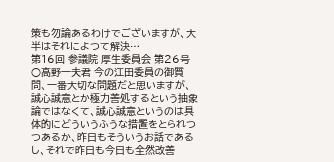策も勿論あるわけでございますが、大半はそれによつて解決…
第16回 参議院 厚生委員会 第26号
○高野一夫君 今の江田委員の御質問、一番大切な問題だと思いますが、誠心誠意とか極力善処するという抽象論ではなくて、誠心誠意というのは具体的にどういうふうな措置をとられつつあるか、昨日もそういうお話であるし、それで昨日も今日も全然改善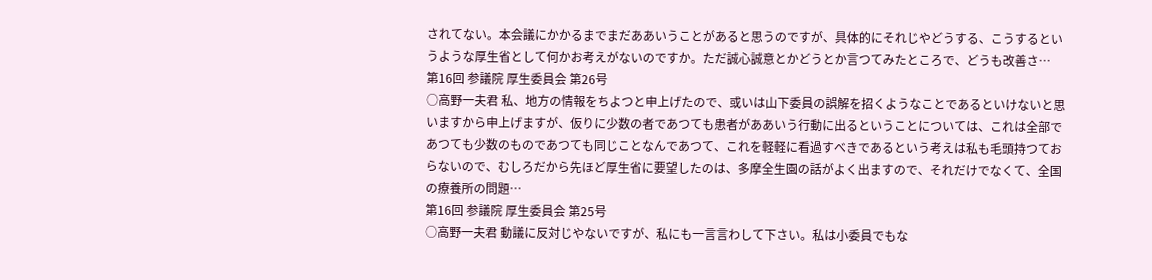されてない。本会議にかかるまでまだああいうことがあると思うのですが、具体的にそれじやどうする、こうするというような厚生省として何かお考えがないのですか。ただ誠心誠意とかどうとか言つてみたところで、どうも改善さ…
第16回 参議院 厚生委員会 第26号
○高野一夫君 私、地方の情報をちよつと申上げたので、或いは山下委員の誤解を招くようなことであるといけないと思いますから申上げますが、仮りに少数の者であつても患者がああいう行動に出るということについては、これは全部であつても少数のものであつても同じことなんであつて、これを軽軽に看過すべきであるという考えは私も毛頭持つておらないので、むしろだから先ほど厚生省に要望したのは、多摩全生園の話がよく出ますので、それだけでなくて、全国の療養所の問題…
第16回 参議院 厚生委員会 第25号
○高野一夫君 動議に反対じやないですが、私にも一言言わして下さい。私は小委員でもな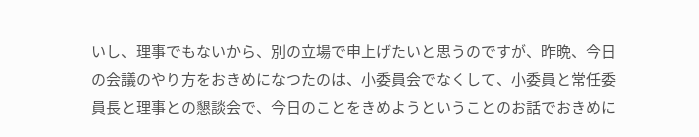いし、理事でもないから、別の立場で申上げたいと思うのですが、昨晩、今日の会議のやり方をおきめになつたのは、小委員会でなくして、小委員と常任委員長と理事との懇談会で、今日のことをきめようということのお話でおきめに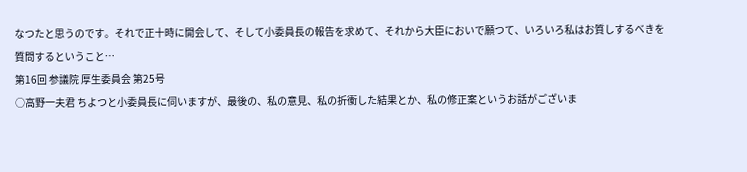なつたと思うのです。それで正十時に開会して、そして小委員長の報告を求めて、それから大臣においで願つて、いろいろ私はお質しするべきを質問するということ…
第16回 参議院 厚生委員会 第25号
○高野一夫君 ちよつと小委員長に伺いますが、最後の、私の意見、私の折衝した結果とか、私の修正案というお話がございま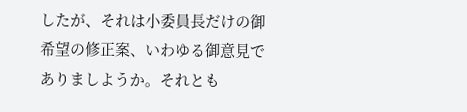したが、それは小委員長だけの御希望の修正案、いわゆる御意見でありましようか。それとも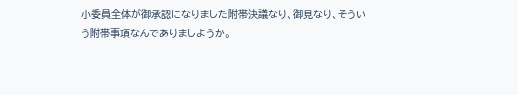小委員全体が御承認になりました附帯決議なり、御見なり、そういう附帯事項なんでありましようか。